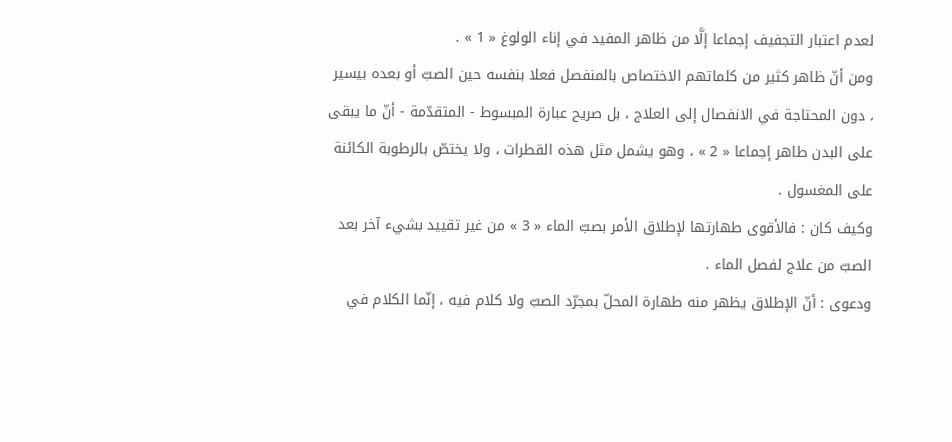لعدم اعتبار التجفيف إجماعا إلَّا من ظاهر المفيد في إناء الولوغ « 1 » .
ومن أنّ ظاهر كثير من كلماتهم الاختصاص بالمنفصل فعلا بنفسه حين الصبّ أو بعده بيسير ، دون المحتاجة في الانفصال إلى العلاج ، بل صريح عبارة المبسوط - المتقدّمة - أنّ ما يبقى على البدن طاهر إجماعا « 2 » ، وهو يشمل مثل هذه القطرات ، ولا يختصّ بالرطوبة الكائنة على المغسول .
وكيف كان : فالأقوى طهارتها لإطلاق الأمر بصبّ الماء « 3 » من غير تقييد بشيء آخر بعد الصبّ من علاج لفصل الماء .
ودعوى : أنّ الإطلاق يظهر منه طهارة المحلّ بمجرّد الصبّ ولا كلام فيه ، إنّما الكلام في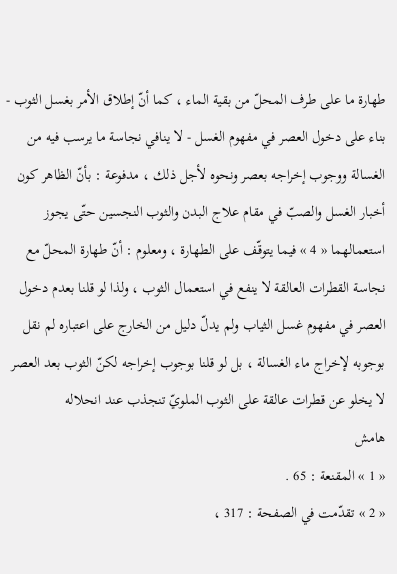طهارة ما على طرف المحلّ من بقية الماء ، كما أنّ إطلاق الأمر بغسل الثوب - بناء على دخول العصر في مفهوم الغسل - لا ينافي نجاسة ما يرسب فيه من الغسالة ووجوب إخراجه بعصر ونحوه لأجل ذلك ، مدفوعة : بأنّ الظاهر كون أخبار الغسل والصبّ في مقام علاج البدن والثوب النجسين حتّى يجوز استعمالهما « 4 » فيما يتوقّف على الطهارة ، ومعلوم : أنّ طهارة المحلّ مع نجاسة القطرات العالقة لا ينفع في استعمال الثوب ، ولذا لو قلنا بعدم دخول العصر في مفهوم غسل الثياب ولم يدلّ دليل من الخارج على اعتباره لم نقل بوجوبه لإخراج ماء الغسالة ، بل لو قلنا بوجوب إخراجه لكنّ الثوب بعد العصر لا يخلو عن قطرات عالقة على الثوب الملويّ تنجذب عند انحلاله
هامش
« 1 » المقنعة : 65 .
« 2 » تقدّمت في الصفحة : 317 ،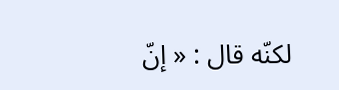لكنّه قال : « إنّ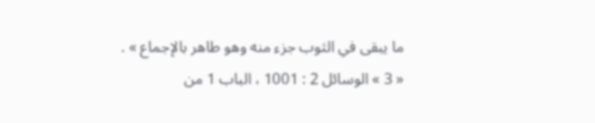ما يبقى في الثوب جزء منه وهو طاهر بالإجماع » .
« 3 » الوسائل 2 : 1001 ، الباب 1 من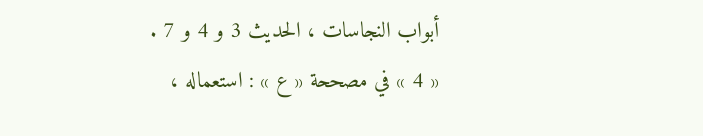أبواب النجاسات ، الحديث 3 و 4 و 7 .
« 4 » في مصححة « ع » : استعماله ،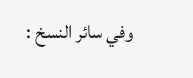وفي سائر النسخ :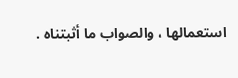استعمالها ، والصواب ما أثبتناه .